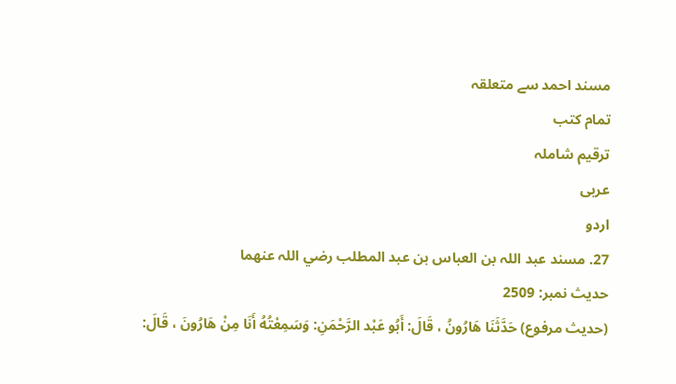مسند احمد سے متعلقہ
تمام کتب
ترقیم شاملہ
عربی
اردو
27. مسند عبد اللہ بن العباس بن عبد المطلب رضي اللہ عنهما
حدیث نمبر: 2509
(حديث مرفوع) حَدَّثَنَا هَارُونُ ، قَالَ: أَبُو عَبْد الرَّحْمَنِ: وَسَمِعْتُهُ أَنَا مِنْ هَارُونَ ، قَالَ: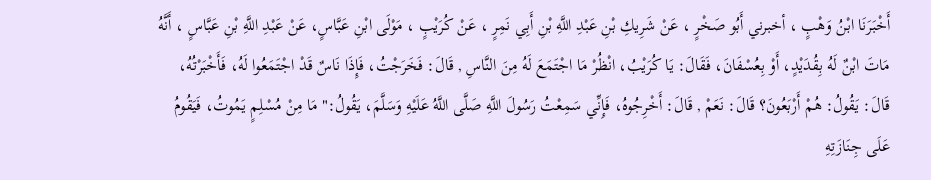أَخْبَرَنَا ابْنُ وَهْبٍ ، أخبرني أَبُو صَخْرٍ ، عَنْ شَرِيكِ بْنِ عَبْدِ اللَّهِ بْنِ أَبِي نَمِرٍ ، عَنْ كُرَيْبٍ ، مَوْلَى ابْنِ عَبَّاسٍ، عَنْ عَبْدِ اللَّهِ بْنِ عَبَّاسٍ ، أَنَّهُ مَاتَ ابْنٌ لَهُ بِقُدَيْدٍ، أَوْ بِعُسْفَانَ، فَقَالَ: يَا كُرَيْبُ، انْظُرْ مَا اجْتَمَعَ لَهُ مِنَ النَّاسِ , قَالَ: فَخَرَجْتُ، فَإِذَا نَاسٌ قَدْ اجْتَمَعُوا لَهُ، فَأَخْبَرْتُهُ، قَالَ: يَقُولُ: هُمْ أَرْبَعُونَ؟ قَالَ: نَعَمْ , قَالَ: أَخْرِجُوهُ، فَإِنِّي سَمِعْتُ رَسُولَ اللَّهِ صَلَّى اللَّهُ عَلَيْهِ وَسَلَّمَ، يَقُولُ:" مَا مِنْ مُسْلِمٍ يَمُوتُ، فَيَقُومُ عَلَى جِنَازَتِهِ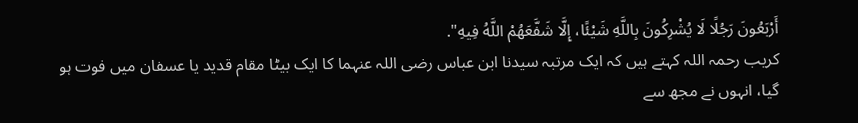أَرْبَعُونَ رَجُلًا لَا يُشْرِكُونَ بِاللَّهِ شَيْئًا، إِلَّا شَفَّعَهُمْ اللَّهُ فِيهِ".
کریب رحمہ اللہ کہتے ہیں کہ ایک مرتبہ سیدنا ابن عباس رضی اللہ عنہما کا ایک بیٹا مقام قدید یا عسفان میں فوت ہو گیا، انہوں نے مجھ سے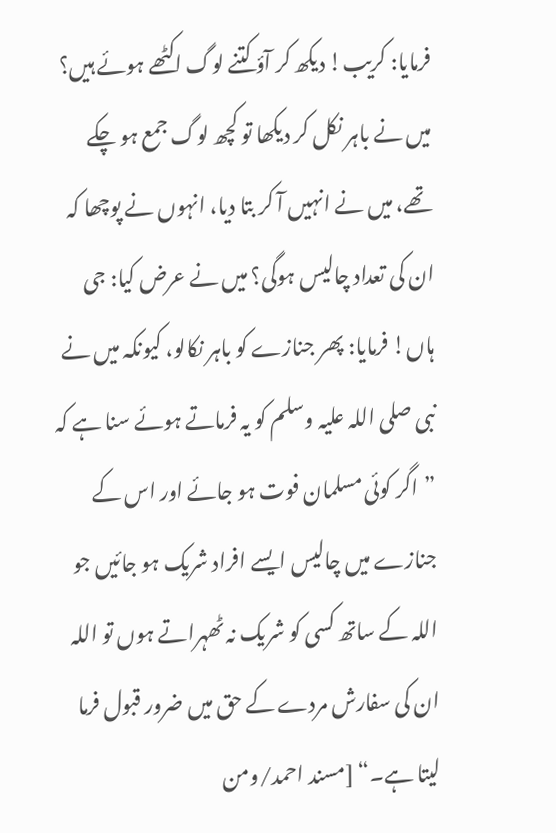فرمایا: کریب! دیکھ کر آؤ کتنے لوگ اکٹھے ہوئے ہیں؟ میں نے باہر نکل کر دیکھا تو کچھ لوگ جمع ہو چکے تھے، میں نے انہیں آ کر بتا دیا، انہوں نے پوچھا کہ ان کی تعداد چالیس ہوگی؟ میں نے عرض کیا: جی ہاں! فرمایا: پھر جنازے کو باہر نکالو، کیونکہ میں نے نبی صلی اللہ علیہ وسلم کو یہ فرماتے ہوئے سنا ہے کہ ”اگر کوئی مسلمان فوت ہو جائے اور اس کے جنازے میں چالیس ایسے افراد شریک ہو جائیں جو اللہ کے ساتھ کسی کو شریک نہ ٹھہراتے ہوں تو اللہ ان کی سفارش مردے کے حق میں ضرور قبول فرما لیتا ہے۔“ [مسند احمد/ومن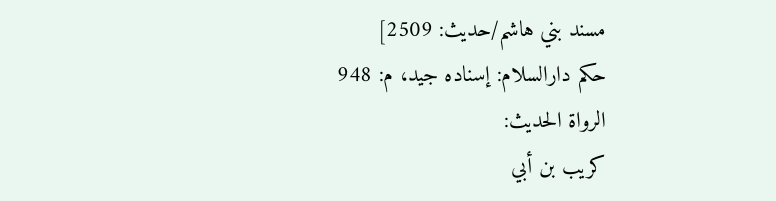مسند بني هاشم/حدیث: 2509]
حکم دارالسلام: إسناده جيد، م: 948
الرواة الحديث:
كريب بن أبي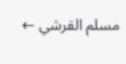مسلم القرشي ←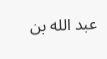عبد الله بن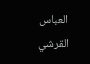العباس القرشي